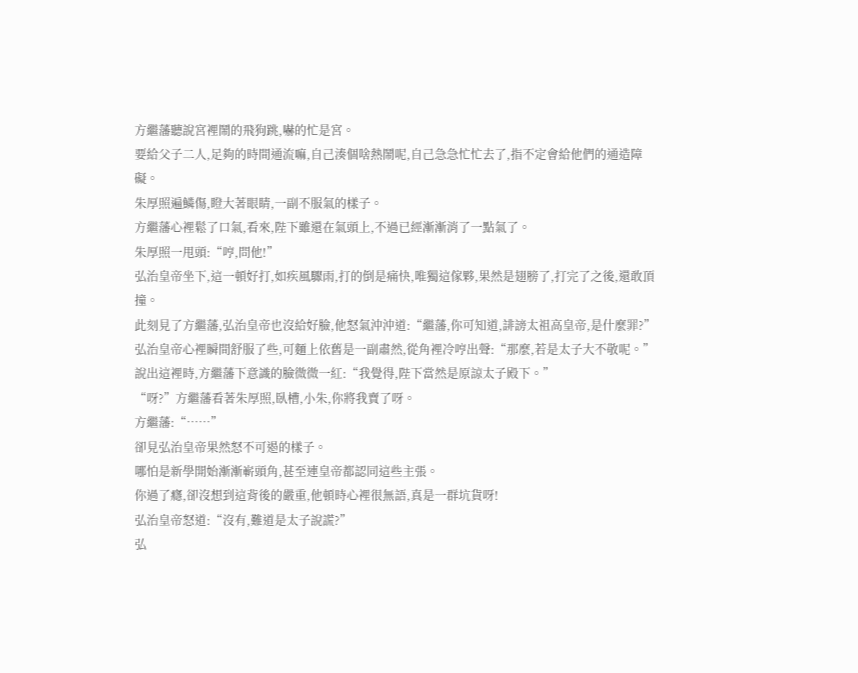方繼藩聽說宮裡鬧的飛狗跳,嚇的忙是宮。
要給父子二人,足夠的時間通流嘛,自己湊個啥熱鬧呢,自己急急忙忙去了,指不定會給他們的通造障礙。
朱厚照遍鱗傷,瞪大著眼睛,一副不服氣的樣子。
方繼藩心裡鬆了口氣,看來,陛下雖還在氣頭上,不過已經漸漸消了一點氣了。
朱厚照一甩頭:“哼,問他!”
弘治皇帝坐下,這一頓好打,如疾風驟雨,打的倒是痛快,唯獨這傢夥,果然是翅膀了,打完了之後,還敢頂撞。
此刻見了方繼藩,弘治皇帝也沒給好臉,他怒氣沖沖道:“繼藩,你可知道,誹謗太祖高皇帝,是什麼罪?”
弘治皇帝心裡瞬間舒服了些,可麵上依舊是一副肅然,從角裡冷哼出聲:“那麼,若是太子大不敬呢。”
說出這裡時,方繼藩下意識的臉微微一紅:“我覺得,陛下當然是原諒太子殿下。”
“呀?”方繼藩看著朱厚照,臥槽,小朱,你將我賣了呀。
方繼藩:“……”
卻見弘治皇帝果然怒不可遏的樣子。
哪怕是新學開始漸漸嶄頭角,甚至連皇帝都認同這些主張。
你過了癮,卻沒想到這背後的嚴重,他頓時心裡很無語,真是一群坑貨呀!
弘治皇帝怒道:“沒有,難道是太子說謊?”
弘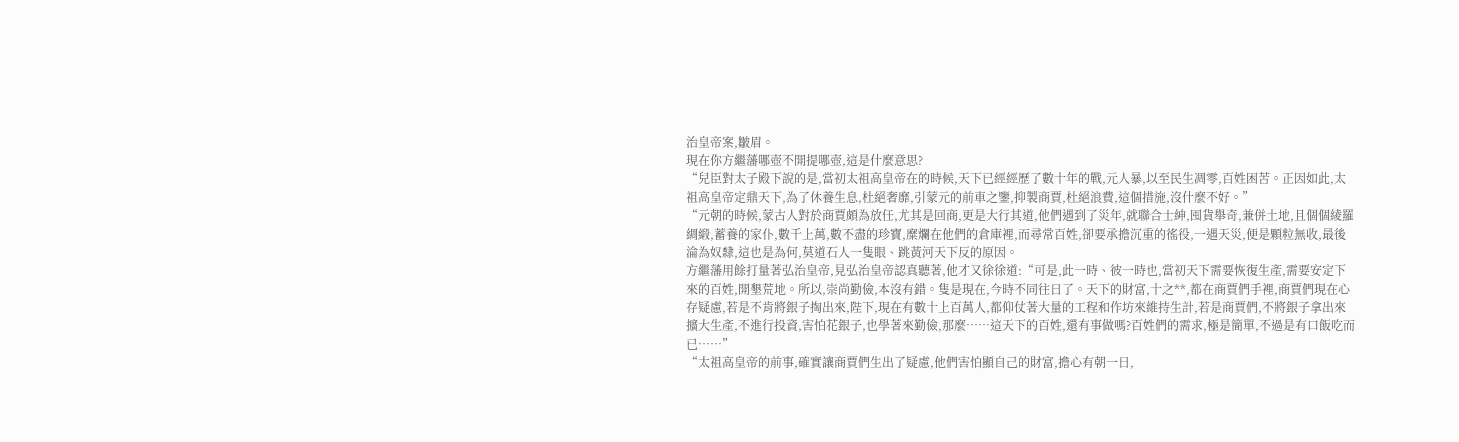治皇帝案,皺眉。
現在你方繼藩哪壺不開提哪壺,這是什麼意思?
“兒臣對太子殿下說的是,當初太祖高皇帝在的時候,天下已經經歷了數十年的戰,元人暴,以至民生凋零,百姓困苦。正因如此,太祖高皇帝定鼎天下,為了休養生息,杜絕奢靡,引蒙元的前車之鑒,抑製商賈,杜絕浪費,這個措施,沒什麼不好。”
“元朝的時候,蒙古人對於商賈頗為放任,尤其是回商,更是大行其道,他們遇到了災年,就聯合士紳,囤貨舉奇,兼併土地,且個個綾羅綢緞,蓄養的家仆,數千上萬,數不盡的珍寶,糜爛在他們的倉庫裡,而尋常百姓,卻要承擔沉重的徭役,一遇天災,便是顆粒無收,最後淪為奴隸,這也是為何,莫道石人一隻眼、跳黃河天下反的原因。
方繼藩用餘打量著弘治皇帝,見弘治皇帝認真聽著,他才又徐徐道:“可是,此一時、彼一時也,當初天下需要恢復生產,需要安定下來的百姓,開墾荒地。所以,崇尚勤儉,本沒有錯。隻是現在,今時不同往日了。天下的財富,十之**,都在商賈們手裡,商賈們現在心存疑慮,若是不肯將銀子掏出來,陛下,現在有數十上百萬人,都仰仗著大量的工程和作坊來維持生計,若是商賈們,不將銀子拿出來擴大生產,不進行投資,害怕花銀子,也學著來勤儉,那麼……這天下的百姓,還有事做嗎?百姓們的需求,極是簡單,不過是有口飯吃而已……”
“太祖高皇帝的前事,確實讓商賈們生出了疑慮,他們害怕顯自己的財富,擔心有朝一日,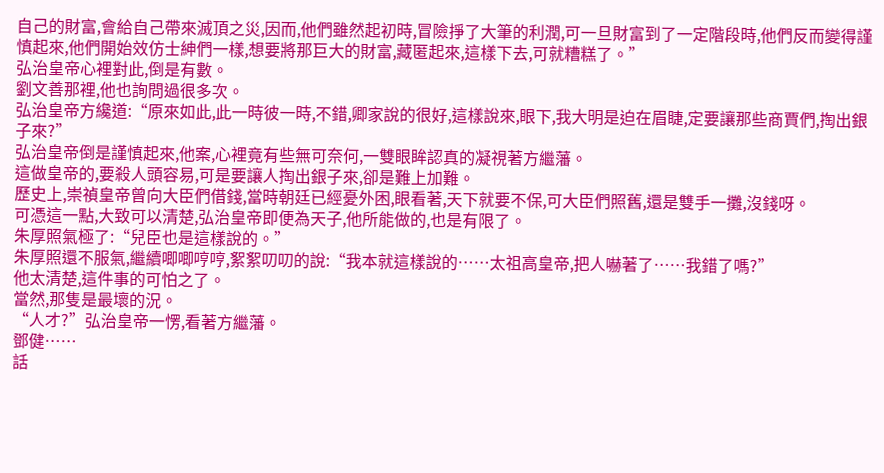自己的財富,會給自己帶來滅頂之災,因而,他們雖然起初時,冒險掙了大筆的利潤,可一旦財富到了一定階段時,他們反而變得謹慎起來,他們開始效仿士紳們一樣,想要將那巨大的財富,藏匿起來,這樣下去,可就糟糕了。”
弘治皇帝心裡對此,倒是有數。
劉文善那裡,他也詢問過很多次。
弘治皇帝方纔道:“原來如此,此一時彼一時,不錯,卿家說的很好,這樣說來,眼下,我大明是迫在眉睫,定要讓那些商賈們,掏出銀子來?”
弘治皇帝倒是謹慎起來,他案,心裡竟有些無可奈何,一雙眼眸認真的凝視著方繼藩。
這做皇帝的,要殺人頭容易,可是要讓人掏出銀子來,卻是難上加難。
歷史上,崇禎皇帝曾向大臣們借錢,當時朝廷已經憂外困,眼看著,天下就要不保,可大臣們照舊,還是雙手一攤,沒錢呀。
可憑這一點,大致可以清楚,弘治皇帝即便為天子,他所能做的,也是有限了。
朱厚照氣極了:“兒臣也是這樣說的。”
朱厚照還不服氣,繼續唧唧哼哼,絮絮叨叨的說:“我本就這樣說的……太祖高皇帝,把人嚇著了……我錯了嗎?”
他太清楚,這件事的可怕之了。
當然,那隻是最壞的況。
“人才?”弘治皇帝一愣,看著方繼藩。
鄧健……
話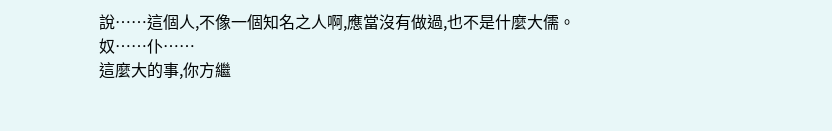說……這個人,不像一個知名之人啊,應當沒有做過,也不是什麼大儒。
奴……仆……
這麼大的事,你方繼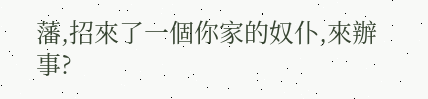藩,招來了一個你家的奴仆,來辦事?